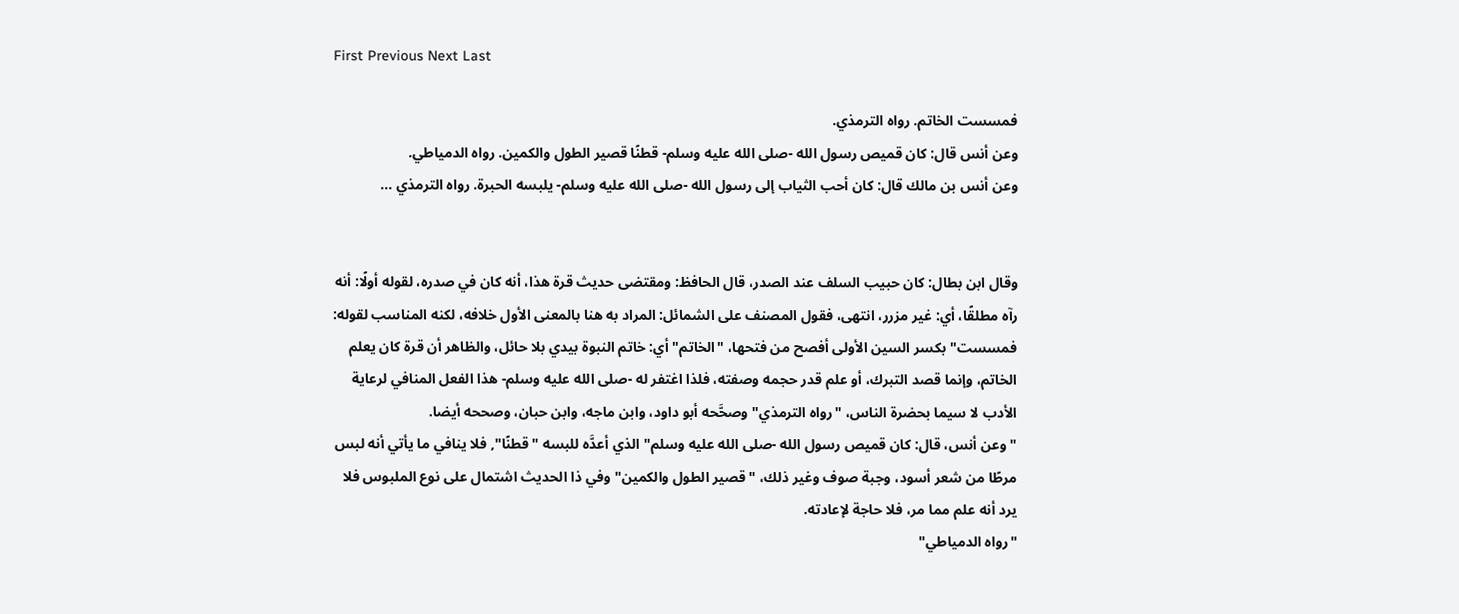First Previous Next Last

فمسست الخاتم. رواه الترمذي.
وعن أنس قال: كان قميص رسول الله -صلى الله عليه وسلم- قطنًا قصير الطول والكمين. رواه الدمياطي.
وعن أنس بن مالك قال: كان أحب الثياب إلى رسول الله -صلى الله عليه وسلم- يلبسه الحبرة. رواه الترمذي ...


وقال ابن بطال: كان حبيب السلف عند الصدر، قال الحافظ: ومقتضى حديث قرة هذا، أنه كان في صدره، لقوله أولًا: أنه رآه مطلقًا، أي: غير مزرر، انتهى، فقول المصنف على الشمائل: المراد به هنا بالمعنى الأول خلافه، لكنه المناسب لقوله: فمسست" بكسر السين الأولى أفصح من فتحها، "الخاتم" أي: خاتم النبوة بيدي بلا حائل، والظاهر أن قرة كان يعلم الخاتم، وإنما قصد التبرك، أو علم قدر حجمه وصفته، فلذا اغتفر له -صلى الله عليه وسلم- هذا الفعل المنافي لرعاية الأدب لا سيما بحضرة الناس، "رواه الترمذي" وصحَّحه أبو داود، وابن ماجه، وابن حبان، وصححه أيضا.
"وعن أنس، قال: كان قميص رسول الله -صلى الله عليه وسلم" الذي أعدَّه للبسه "قطنًا", فلا ينافي ما يأتي أنه لبس مرطًا من شعر أسود، وجبة صوف وغير ذلك، "قصير الطول والكمين" وفي ذا الحديث اشتمال على نوع الملبوس فلا يرد أنه علم مما مر، فلا حاجة لإعادته.
"رواه الدمياطي"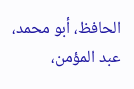الحافظ، أبو محمد، عبد المؤمن،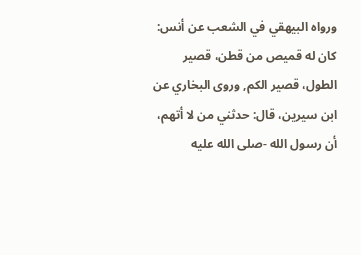ورواه البيهقي في الشعب عن أنس: كان له قميص من قطن، قصير الطول، قصير الكم, وروى البخاري عن ابن سيرين، قال: حدثني من لا أتهم، أن رسول الله -صلى الله عليه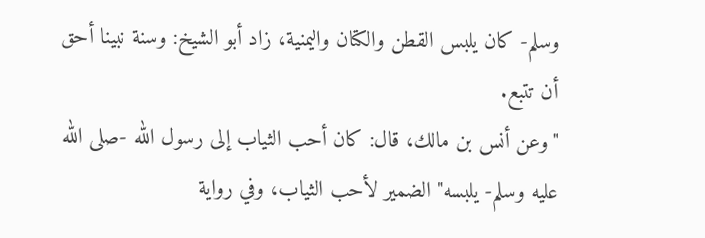وسلم- كان يلبس القطن والكتان واليمنية، زاد أبو الشيخ: وسنة نبينا أحق أن تتبع.
"وعن أنس بن مالك، قال: كان أحب الثياب إلى رسول الله -صلى الله عليه وسلم- يلبسه" الضمير لأحب الثياب، وفي رواية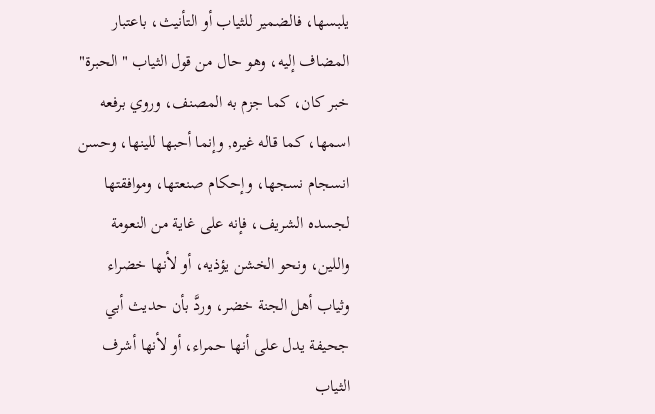يلبسها، فالضمير للثياب أو التأنيث، باعتبار المضاف إليه، وهو حال من قول الثياب "الحبرة" خبر كان، كما جزم به المصنف، وروي برفعه اسمها، كما قاله غيره, وإنما أحبها للينها، وحسن انسجام نسجها، وإحكام صنعتها، وموافقتها لجسده الشريف، فإنه على غاية من النعومة واللين، ونحو الخشن يؤذيه، أو لأنها خضراء وثياب أهل الجنة خضر، وردَّ بأن حديث أبي جحيفة يدل على أنها حمراء، أو لأنها أشرف الثياب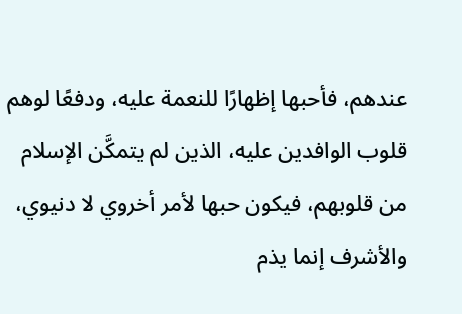عندهم، فأحبها إظهارًا للنعمة عليه، ودفعًا لوهم قلوب الوافدين عليه، الذين لم يتمكَّن الإسلام من قلوبهم، فيكون حبها لأمر أخروي لا دنيوي، والأشرف إنما يذم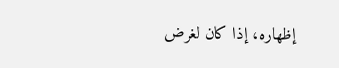إظهاره، إذا كان لغرض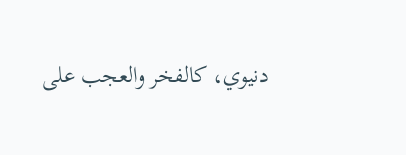دنيوي، كالفخر والعجب على